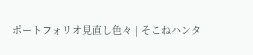ポートフォリオ見直し色々 | そこねハンタ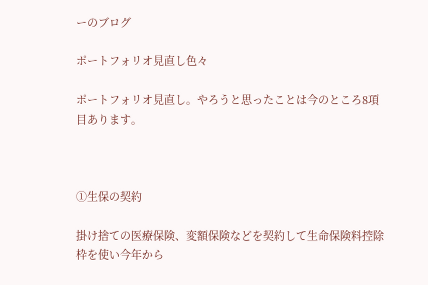ーのブログ

ポートフォリオ見直し色々

ポートフォリオ見直し。やろうと思ったことは今のところ8項目あります。



①生保の契約

掛け捨ての医療保険、変額保険などを契約して生命保険料控除枠を使い今年から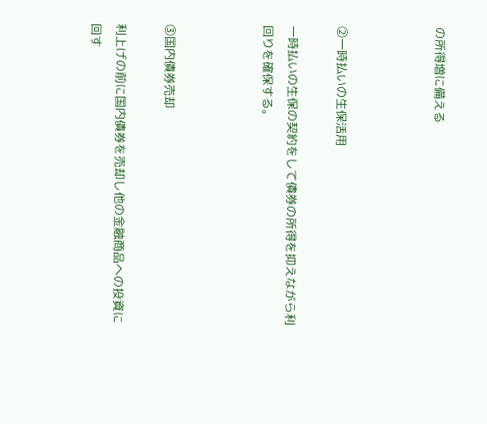の所得増に備える



②一時払いの生保活用

一時払いの生保の契約をして債券の所得を抑えながら利回りを確保する。



③国内債券売却

利上げの前に国内債券を売却し他の金融商品への投資に回す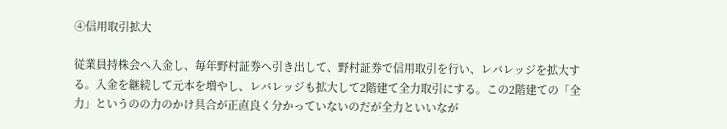④信用取引拡大

従業員持株会へ入金し、毎年野村証券へ引き出して、野村証券で信用取引を行い、レバレッジを拡大する。入金を継続して元本を増やし、レバレッジも拡大して2階建て全力取引にする。この2階建ての「全力」というのの力のかけ具合が正直良く分かっていないのだが全力といいなが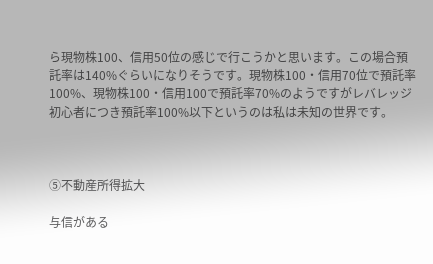ら現物株100、信用50位の感じで行こうかと思います。この場合預託率は140%ぐらいになりそうです。現物株100・信用70位で預託率100%、現物株100・信用100で預託率70%のようですがレバレッジ初心者につき預託率100%以下というのは私は未知の世界です。



⑤不動産所得拡大

与信がある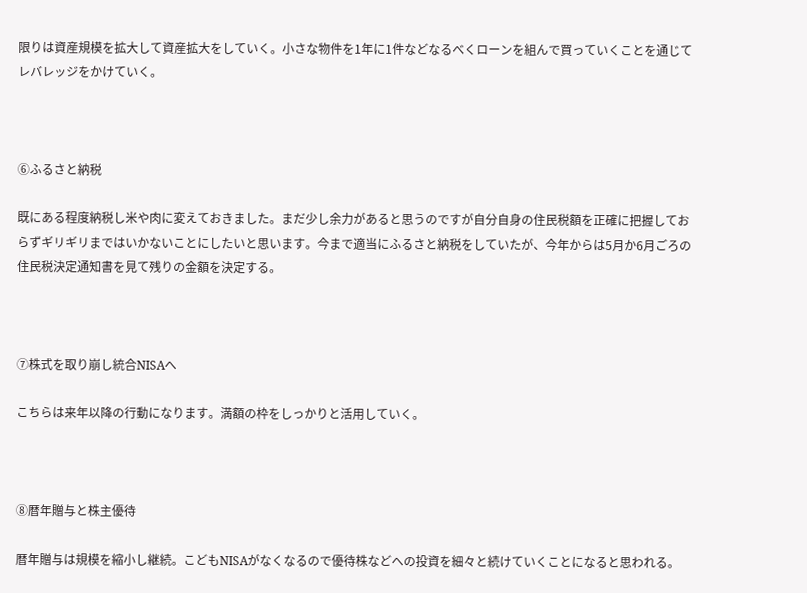限りは資産規模を拡大して資産拡大をしていく。小さな物件を1年に1件などなるべくローンを組んで買っていくことを通じてレバレッジをかけていく。



⑥ふるさと納税

既にある程度納税し米や肉に変えておきました。まだ少し余力があると思うのですが自分自身の住民税額を正確に把握しておらずギリギリまではいかないことにしたいと思います。今まで適当にふるさと納税をしていたが、今年からは5月か6月ごろの住民税決定通知書を見て残りの金額を決定する。



⑦株式を取り崩し統合NISAへ

こちらは来年以降の行動になります。満額の枠をしっかりと活用していく。



⑧暦年贈与と株主優待

暦年贈与は規模を縮小し継続。こどもNISAがなくなるので優待株などへの投資を細々と続けていくことになると思われる。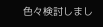色々検討しまし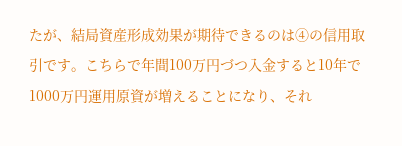たが、結局資産形成効果が期待できるのは④の信用取引です。こちらで年間100万円づつ入金すると10年で1000万円運用原資が増えることになり、それ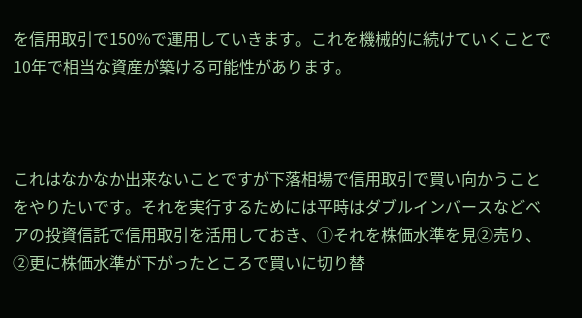を信用取引で150%で運用していきます。これを機械的に続けていくことで10年で相当な資産が築ける可能性があります。



これはなかなか出来ないことですが下落相場で信用取引で買い向かうことをやりたいです。それを実行するためには平時はダブルインバースなどベアの投資信託で信用取引を活用しておき、①それを株価水準を見②売り、②更に株価水準が下がったところで買いに切り替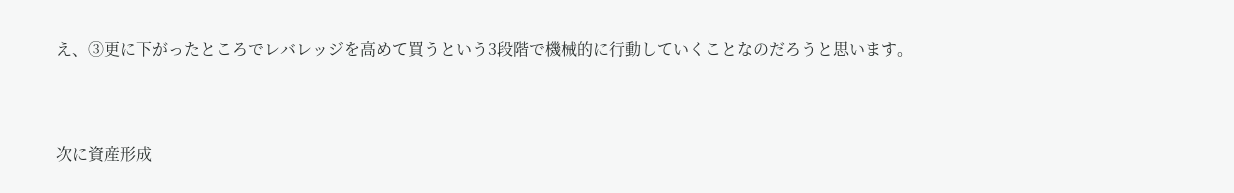え、③更に下がったところでレバレッジを高めて買うという3段階で機械的に行動していくことなのだろうと思います。



次に資産形成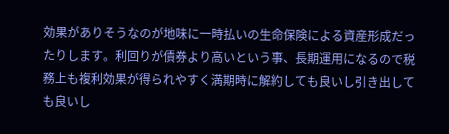効果がありそうなのが地味に一時払いの生命保険による資産形成だったりします。利回りが債券より高いという事、長期運用になるので税務上も複利効果が得られやすく満期時に解約しても良いし引き出しても良いし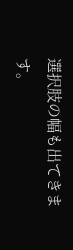選択肢の幅も出てきます。